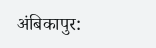अंबिकापुर: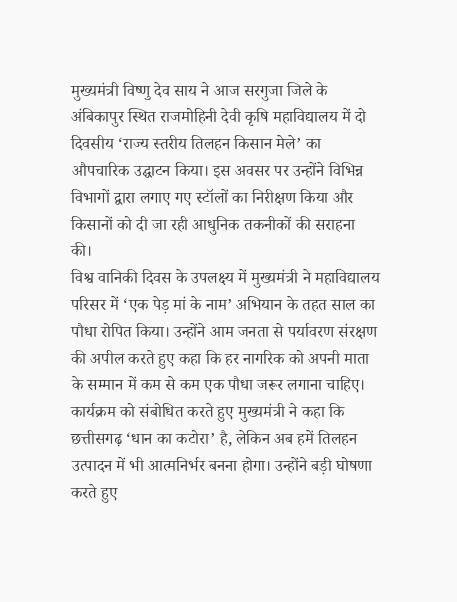मुख्यमंत्री विष्णु देव साय ने आज सरगुजा जिले के अंबिकापुर स्थित राजमोहिनी देवी कृषि महाविद्यालय में दो दिवसीय ‘राज्य स्तरीय तिलहन किसान मेले’ का औपचारिक उद्घाटन किया। इस अवसर पर उन्होंने विभिन्न विभागों द्वारा लगाए गए स्टॉलों का निरीक्षण किया और किसानों को दी जा रही आधुनिक तकनीकों की सराहना की।
विश्व वानिकी दिवस के उपलक्ष्य में मुख्यमंत्री ने महाविद्यालय परिसर में ‘एक पेड़ मां के नाम’ अभियान के तहत साल का पौधा रोपित किया। उन्होंने आम जनता से पर्यावरण संरक्षण की अपील करते हुए कहा कि हर नागरिक को अपनी माता के सम्मान में कम से कम एक पौधा जरूर लगाना चाहिए।
कार्यक्रम को संबोधित करते हुए मुख्यमंत्री ने कहा कि छत्तीसगढ़ ‘धान का कटोरा’ है, लेकिन अब हमें तिलहन उत्पादन में भी आत्मनिर्भर बनना होगा। उन्होंने बड़ी घोषणा करते हुए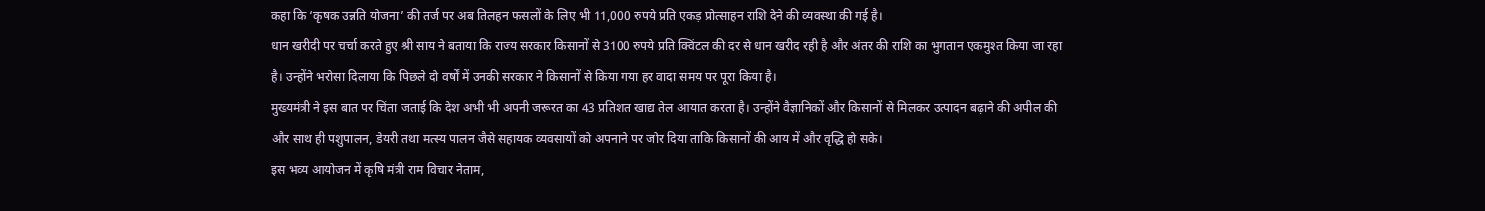कहा कि ‘कृषक उन्नति योजना’ की तर्ज पर अब तिलहन फसलों के लिए भी 11,000 रुपये प्रति एकड़ प्रोत्साहन राशि देने की व्यवस्था की गई है।
धान खरीदी पर चर्चा करते हुए श्री साय ने बताया कि राज्य सरकार किसानों से 3100 रुपये प्रति क्विंटल की दर से धान खरीद रही है और अंतर की राशि का भुगतान एकमुश्त किया जा रहा है। उन्होंने भरोसा दिलाया कि पिछले दो वर्षों में उनकी सरकार ने किसानों से किया गया हर वादा समय पर पूरा किया है।
मुख्यमंत्री ने इस बात पर चिंता जताई कि देश अभी भी अपनी जरूरत का 43 प्रतिशत खाद्य तेल आयात करता है। उन्होंने वैज्ञानिकों और किसानों से मिलकर उत्पादन बढ़ाने की अपील की और साथ ही पशुपालन, डेयरी तथा मत्स्य पालन जैसे सहायक व्यवसायों को अपनाने पर जोर दिया ताकि किसानों की आय में और वृद्धि हो सके।
इस भव्य आयोजन में कृषि मंत्री राम विचार नेताम,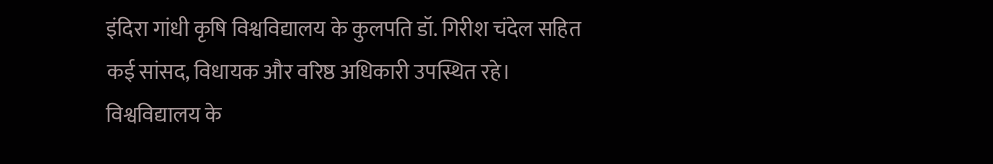इंदिरा गांधी कृषि विश्वविद्यालय के कुलपति डॉ. गिरीश चंदेल सहित कई सांसद, विधायक और वरिष्ठ अधिकारी उपस्थित रहे। विश्वविद्यालय के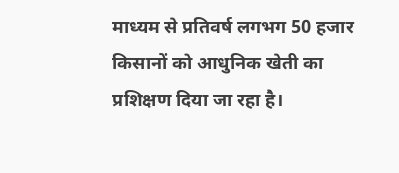माध्यम से प्रतिवर्ष लगभग 50 हजार किसानों को आधुनिक खेती का प्रशिक्षण दिया जा रहा है।